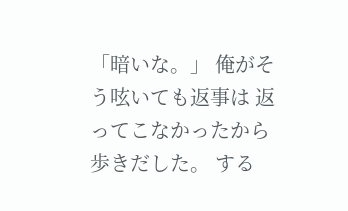「暗いな。」 俺がそう呟いても返事は 返ってこなかったから 歩きだした。 する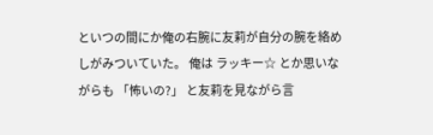といつの間にか俺の右腕に友莉が自分の腕を絡め しがみついていた。 俺は ラッキー☆ とか思いながらも 「怖いの?」 と友莉を見ながら言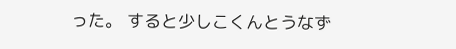った。 すると少しこくんとうなず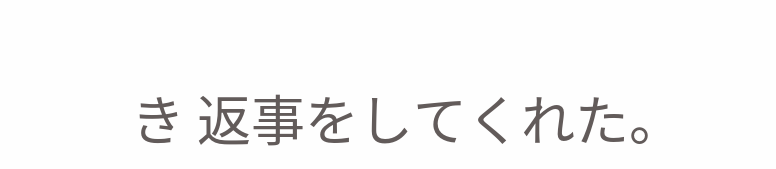き 返事をしてくれた。